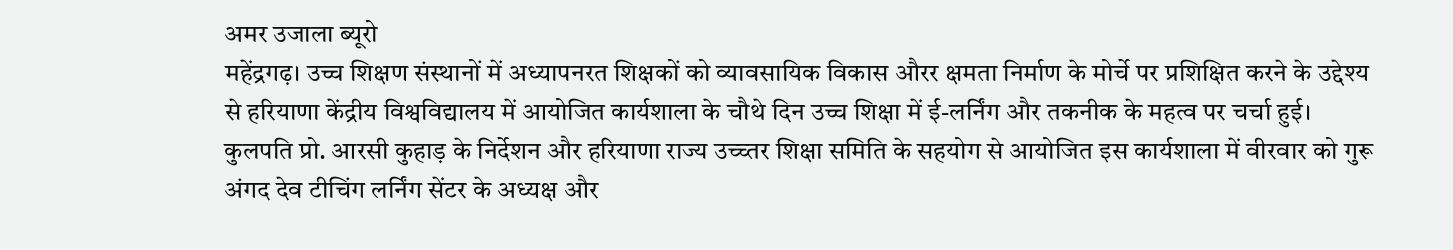अमर उजाला ब्यूरो
महेंद्रगढ़। उच्च शिक्षण संस्थानों में अध्यापनरत शिक्षकों को व्यावसायिक विकास औरर क्षमता निर्माण के मोर्चे पर प्रशिक्षित करने के उद्देश्य से हरियाणा केंद्रीय विश्वविद्यालय में आयोजित कार्यशाला के चौथे दिन उच्च शिक्षा में ई-लर्निंग और तकनीक के महत्व पर चर्चा हुई। कुलपति प्रो. आरसी कुहाड़ के निर्देशन और हरियाणा राज्य उच्च्तर शिक्षा समिति के सहयोग से आयोजित इस कार्यशाला में वीरवार को गुरू अंगद देव टीचिंग लर्निंग सेंटर के अध्यक्ष और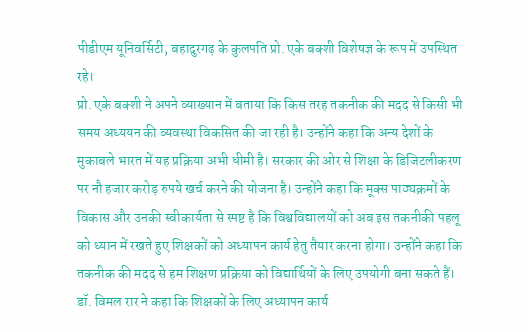पीडीएम यूनिवर्सिटी, बहादुरगढ़ के कुलपति प्रो. एके बक्शी विशेषज्ञ के रूप में उपस्थित रहे।
प्रो. एके बक्शी ने अपने व्याख्यान में बताया कि किस तरह तकनीक की मदद से किसी भी समय अध्ययन की व्यवस्था विकसित की जा रही है। उन्होंने कहा कि अन्य देशों के मुकाबले भारत में यह प्रक्रिया अभी धीमी है। सरकार की ओर से शिक्षा के डिजिटलीकरण पर नौ हजार करोड़ रुपये खर्च करने की योजना है। उन्होंने कहा कि मूक्स पाठ्यक्रमों के विकास और उनकी स्वीकार्यता से स्पष्ट है कि विश्वविद्यालयों को अब इस तकनीकी पहलू को ध्यान में रखते हुए शिक्षकों को अध्यापन कार्य हेतु तैयार करना होगा। उन्होंने कहा कि तकनीक की मदद से हम शिक्षण प्रक्रिया को विद्यार्थियों के लिए उपयोगी बना सकते हैं।
डॉ. विमल रार ने कहा कि शिक्षकों के लिए अध्यापन कार्य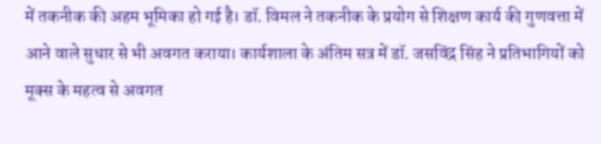में तकनीक की अहम भूमिका हो गई है। डॉ. विमल ने तकनीक के प्रयोग से शिक्षण कार्य की गुणवत्ता में आने वाले सुधार से भी अवगत कराया। कार्यशाला के अंतिम सत्र में डॉ. जसविंद्र सिंह ने प्रतिभागियों को मूक्स के महत्व से अवगत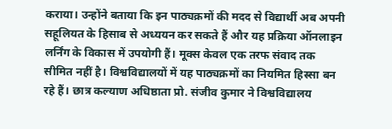कराया। उन्होंने बताया कि इन पाठ्यक्रमों की मदद से विद्यार्थी अब अपनी सहूलियत के हिसाब से अध्ययन कर सकते हैं और यह प्रक्रिया ऑनलाइन लर्निंग के विकास में उपयोगी हैं। मूक्स केवल एक तरफ संवाद तक सीमित नहीं है। विश्वविद्यालयों में यह पाठ्यक्रमों का नियमित हिस्सा बन रहे हैं। छात्र कल्याण अधिष्ठाता प्रो. संजीव कुमार ने विश्वविद्यालय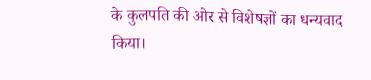के कुलपति की ओर से विशेषज्ञों का धन्यवाद किया।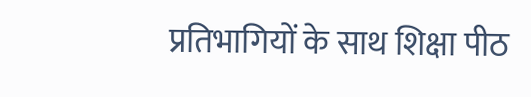प्रतिभागियों के साथ शिक्षा पीठ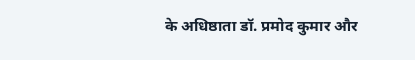के अधिष्ठाता डॉ. प्रमोद कुमार और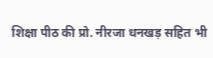शिक्षा पीठ की प्रो. नीरजा धनखड़ सहित भी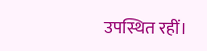उपस्थित रहीं।